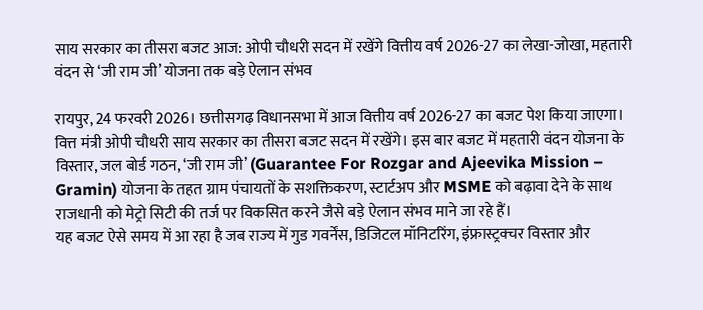साय सरकार का तीसरा बजट आज: ओपी चौधरी सदन में रखेंगे वित्तीय वर्ष 2026-27 का लेखा-जोखा, महतारी वंदन से ‘जी राम जी’ योजना तक बड़े ऐलान संभव

रायपुर, 24 फरवरी 2026। छत्तीसगढ़ विधानसभा में आज वित्तीय वर्ष 2026-27 का बजट पेश किया जाएगा। वित्त मंत्री ओपी चौधरी साय सरकार का तीसरा बजट सदन में रखेंगे। इस बार बजट में महतारी वंदन योजना के विस्तार, जल बोर्ड गठन, ‘जी राम जी’ (Guarantee For Rozgar and Ajeevika Mission – Gramin) योजना के तहत ग्राम पंचायतों के सशक्तिकरण, स्टार्टअप और MSME को बढ़ावा देने के साथ राजधानी को मेट्रो सिटी की तर्ज पर विकसित करने जैसे बड़े ऐलान संभव माने जा रहे हैं।
यह बजट ऐसे समय में आ रहा है जब राज्य में गुड गवर्नेंस, डिजिटल मॉनिटरिंग, इंफ्रास्ट्रक्चर विस्तार और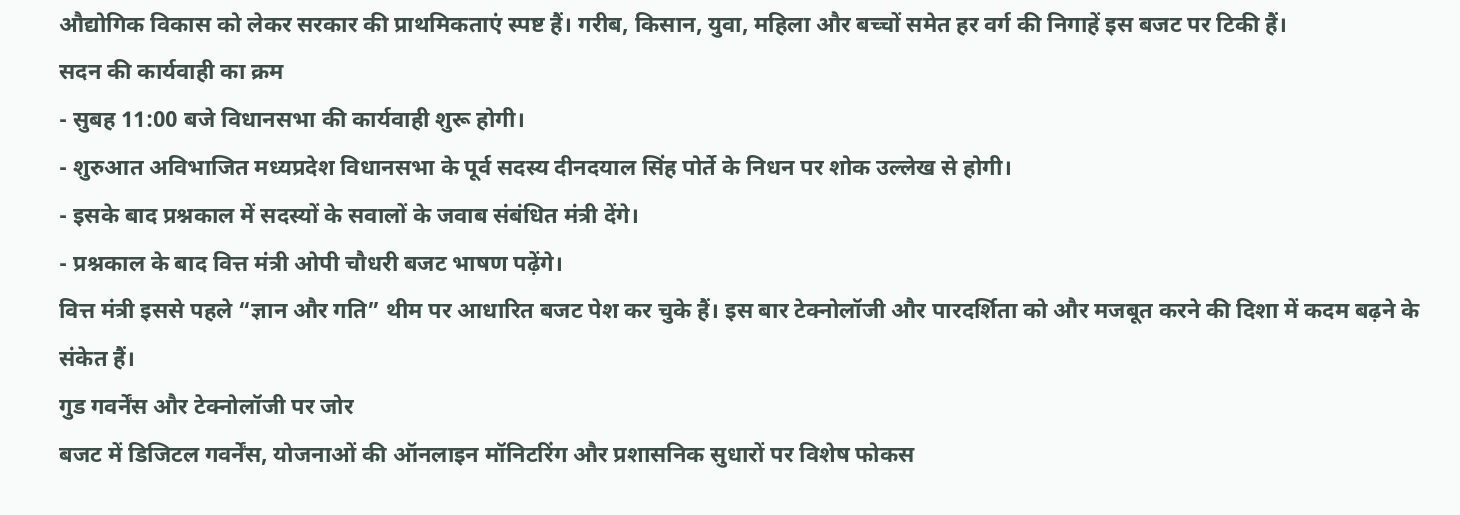औद्योगिक विकास को लेकर सरकार की प्राथमिकताएं स्पष्ट हैं। गरीब, किसान, युवा, महिला और बच्चों समेत हर वर्ग की निगाहें इस बजट पर टिकी हैं।
सदन की कार्यवाही का क्रम
- सुबह 11:00 बजे विधानसभा की कार्यवाही शुरू होगी।
- शुरुआत अविभाजित मध्यप्रदेश विधानसभा के पूर्व सदस्य दीनदयाल सिंह पोर्ते के निधन पर शोक उल्लेख से होगी।
- इसके बाद प्रश्नकाल में सदस्यों के सवालों के जवाब संबंधित मंत्री देंगे।
- प्रश्नकाल के बाद वित्त मंत्री ओपी चौधरी बजट भाषण पढ़ेंगे।
वित्त मंत्री इससे पहले “ज्ञान और गति” थीम पर आधारित बजट पेश कर चुके हैं। इस बार टेक्नोलॉजी और पारदर्शिता को और मजबूत करने की दिशा में कदम बढ़ने के संकेत हैं।
गुड गवर्नेंस और टेक्नोलॉजी पर जोर
बजट में डिजिटल गवर्नेंस, योजनाओं की ऑनलाइन मॉनिटरिंग और प्रशासनिक सुधारों पर विशेष फोकस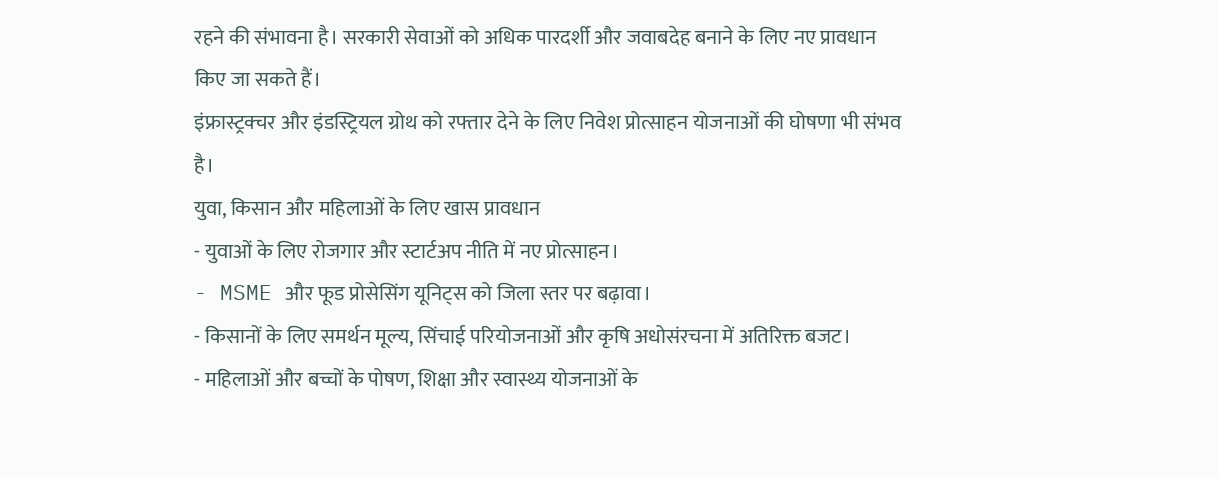रहने की संभावना है। सरकारी सेवाओं को अधिक पारदर्शी और जवाबदेह बनाने के लिए नए प्रावधान किए जा सकते हैं।
इंफ्रास्ट्रक्चर और इंडस्ट्रियल ग्रोथ को रफ्तार देने के लिए निवेश प्रोत्साहन योजनाओं की घोषणा भी संभव है।
युवा, किसान और महिलाओं के लिए खास प्रावधान
- युवाओं के लिए रोजगार और स्टार्टअप नीति में नए प्रोत्साहन।
- MSME और फूड प्रोसेसिंग यूनिट्स को जिला स्तर पर बढ़ावा।
- किसानों के लिए समर्थन मूल्य, सिंचाई परियोजनाओं और कृषि अधोसंरचना में अतिरिक्त बजट।
- महिलाओं और बच्चों के पोषण, शिक्षा और स्वास्थ्य योजनाओं के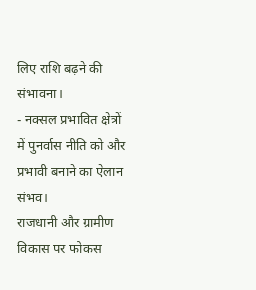लिए राशि बढ़ने की संभावना।
- नक्सल प्रभावित क्षेत्रों में पुनर्वास नीति को और प्रभावी बनाने का ऐलान संभव।
राजधानी और ग्रामीण विकास पर फोकस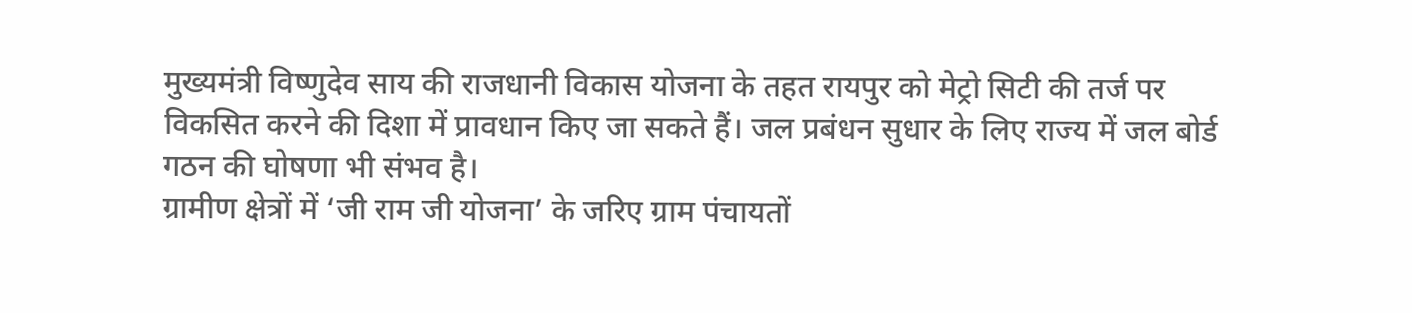मुख्यमंत्री विष्णुदेव साय की राजधानी विकास योजना के तहत रायपुर को मेट्रो सिटी की तर्ज पर विकसित करने की दिशा में प्रावधान किए जा सकते हैं। जल प्रबंधन सुधार के लिए राज्य में जल बोर्ड गठन की घोषणा भी संभव है।
ग्रामीण क्षेत्रों में ‘जी राम जी योजना’ के जरिए ग्राम पंचायतों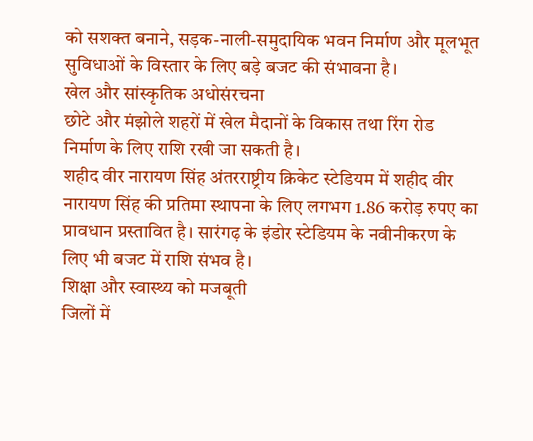को सशक्त बनाने, सड़क-नाली-समुदायिक भवन निर्माण और मूलभूत सुविधाओं के विस्तार के लिए बड़े बजट की संभावना है।
खेल और सांस्कृतिक अधोसंरचना
छोटे और मंझोले शहरों में खेल मैदानों के विकास तथा रिंग रोड निर्माण के लिए राशि रखी जा सकती है।
शहीद वीर नारायण सिंह अंतरराष्ट्रीय क्रिकेट स्टेडियम में शहीद वीर नारायण सिंह की प्रतिमा स्थापना के लिए लगभग 1.86 करोड़ रुपए का प्रावधान प्रस्तावित है। सारंगढ़ के इंडोर स्टेडियम के नवीनीकरण के लिए भी बजट में राशि संभव है।
शिक्षा और स्वास्थ्य को मजबूती
जिलों में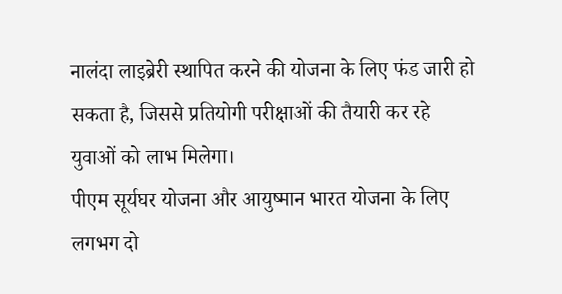नालंदा लाइब्रेरी स्थापित करने की योजना के लिए फंड जारी हो सकता है, जिससे प्रतियोगी परीक्षाओं की तैयारी कर रहे युवाओं को लाभ मिलेगा।
पीएम सूर्यघर योजना और आयुष्मान भारत योजना के लिए लगभग दो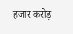हजार करोड़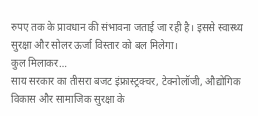रुपए तक के प्रावधान की संभावना जताई जा रही है। इससे स्वास्थ्य सुरक्षा और सोलर ऊर्जा विस्तार को बल मिलेगा।
कुल मिलाकर…
साय सरकार का तीसरा बजट इंफ्रास्ट्रक्चर, टेक्नोलॉजी, औद्योगिक विकास और सामाजिक सुरक्षा के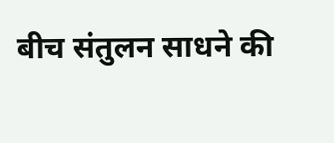बीच संतुलन साधने की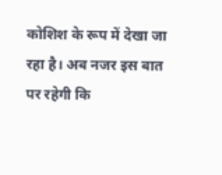कोशिश के रूप में देखा जा रहा है। अब नजर इस बात पर रहेगी कि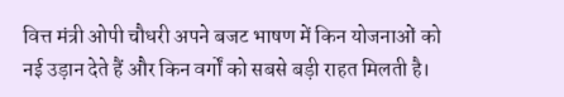वित्त मंत्री ओपी चौधरी अपने बजट भाषण में किन योजनाओं को नई उड़ान देते हैं और किन वर्गों को सबसे बड़ी राहत मिलती है।